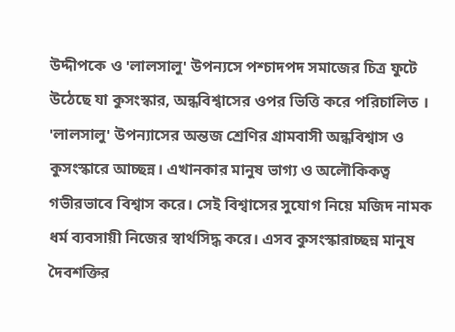উদ্দীপকে ও 'লালসালু' উপন্যসে পশ্চাদপদ সমাজের চিত্র ফুটে উঠেছে যা কুসংস্কার, অন্ধবিশ্বাসের ওপর ভিত্তি করে পরিচালিত ।
'লালসালু' উপন্যাসের অন্তজ শ্রেণির গ্রামবাসী অন্ধবিশ্বাস ও কুসংস্কারে আচ্ছন্ন। এখানকার মানুষ ভাগ্য ও অলৌকিকত্ব গভীরভাবে বিশ্বাস করে। সেই বিশ্বাসের সুযোগ নিয়ে মজিদ নামক ধর্ম ব্যবসায়ী নিজের স্বার্থসিদ্ধ করে। এসব কুসংস্কারাচ্ছন্ন মানুষ দৈবশক্তির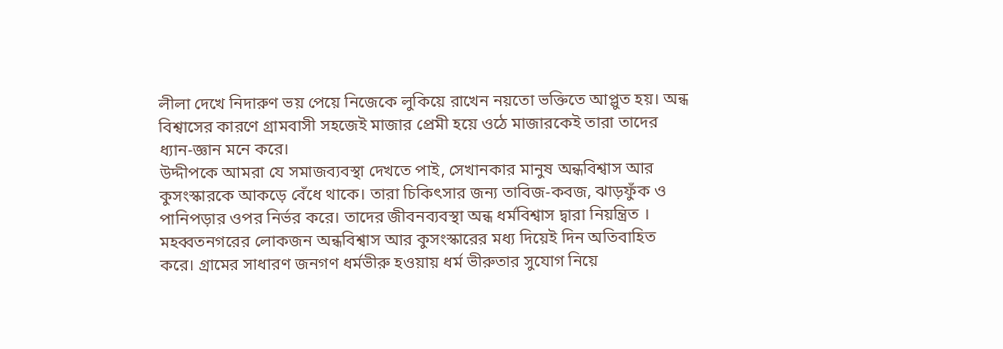লীলা দেখে নিদারুণ ভয় পেয়ে নিজেকে লুকিয়ে রাখেন নয়তো ভক্তিতে আপ্লুত হয়। অন্ধ বিশ্বাসের কারণে গ্রামবাসী সহজেই মাজার প্রেমী হয়ে ওঠে মাজারকেই তারা তাদের ধ্যান-জ্ঞান মনে করে।
উদ্দীপকে আমরা যে সমাজব্যবস্থা দেখতে পাই, সেখানকার মানুষ অন্ধবিশ্বাস আর কুসংস্কারকে আকড়ে বেঁধে থাকে। তারা চিকিৎসার জন্য তাবিজ-কবজ, ঝাড়ফুঁক ও পানিপড়ার ওপর নির্ভর করে। তাদের জীবনব্যবস্থা অন্ধ ধর্মবিশ্বাস দ্বারা নিয়ন্ত্রিত ।
মহব্বতনগরের লোকজন অন্ধবিশ্বাস আর কুসংস্কারের মধ্য দিয়েই দিন অতিবাহিত করে। গ্রামের সাধারণ জনগণ ধর্মভীরু হওয়ায় ধর্ম ভীরুতার সুযোগ নিয়ে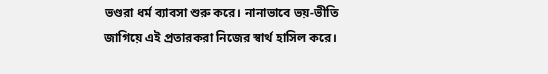ভণ্ডরা ধর্ম ব্যাবসা শুরু করে। নানাভাবে ভয়-ভীতি জাগিয়ে এই প্রতারকরা নিজের স্বার্থ হাসিল করে।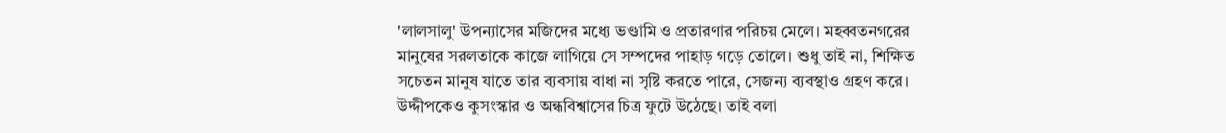'লালসালু' উপন্যাসের মজিদের মধ্যে ভণ্ডামি ও প্রতারণার পরিচয় মেলে। মহব্বতনগরের মানুষের সরলতাকে কাজে লাগিয়ে সে সম্পদের পাহাড় গড়ে তোলে। শুধু তাই না, শিক্ষিত সচেতন মানুষ যাতে তার ব্যবসায় বাধা না সৃষ্টি করতে পারে, সেজন্য ব্যবস্থাও গ্রহণ করে। উদ্দীপকেও কুসংস্কার ও অন্ধবিশ্বাসের চিত্র ফুটে উঠেছে। তাই বলা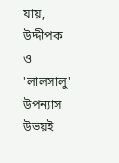যায়, উদ্দীপক ও 'লালসালু' উপন্যাস উভয়ই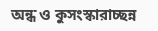অন্ধ ও কুসংস্কারাচ্ছন্ন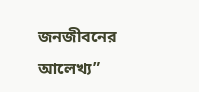জনজীবনের আলেখ্য”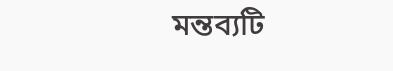মন্তব্যটি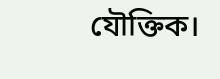যৌক্তিক।